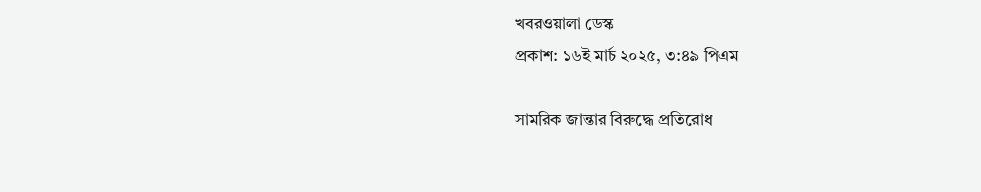খবরওয়ালা ডেস্ক
প্রকাশ: ১৬ই মার্চ ২০২৫, ৩:৪৯ পিএম

সামরিক জান্তার বিরুদ্ধে প্রতিরোধ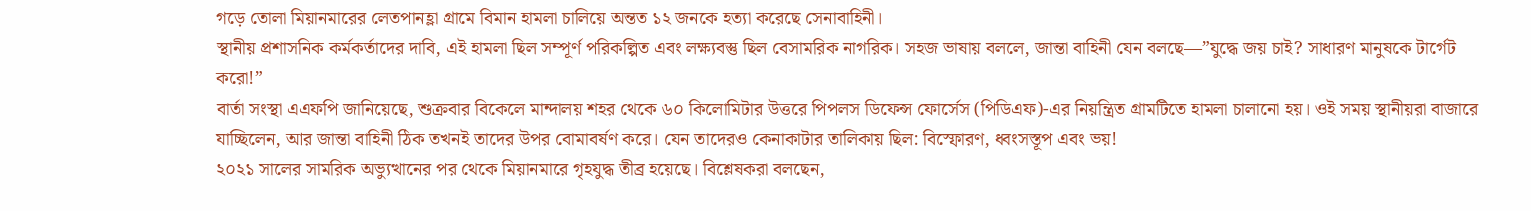গড়ে তোলা মিয়ানমারের লেতপানহ্লা গ্রামে বিমান হামলা চালিয়ে অন্তত ১২ জনকে হত্যা করেছে সেনাবাহিনী।
স্থানীয় প্রশাসনিক কর্মকর্তাদের দাবি, এই হামলা ছিল সম্পূর্ণ পরিকল্পিত এবং লক্ষ্যবস্তু ছিল বেসামরিক নাগরিক। সহজ ভাষায় বললে, জান্তা বাহিনী যেন বলছে—”যুদ্ধে জয় চাই? সাধারণ মানুষকে টার্গেট করো!”
বার্তা সংস্থা এএফপি জানিয়েছে, শুক্রবার বিকেলে মান্দালয় শহর থেকে ৬০ কিলোমিটার উত্তরে পিপলস ডিফেন্স ফোর্সেস (পিডিএফ)-এর নিয়ন্ত্রিত গ্রামটিতে হামলা চালানো হয়। ওই সময় স্থানীয়রা বাজারে যাচ্ছিলেন, আর জান্তা বাহিনী ঠিক তখনই তাদের উপর বোমাবর্ষণ করে। যেন তাদেরও কেনাকাটার তালিকায় ছিল: বিস্ফোরণ, ধ্বংসস্তূপ এবং ভয়!
২০২১ সালের সামরিক অভ্যুত্থানের পর থেকে মিয়ানমারে গৃহযুদ্ধ তীব্র হয়েছে। বিশ্লেষকরা বলছেন,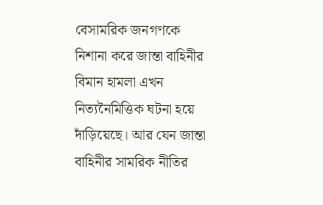বেসামরিক জনগণকে নিশানা করে জান্তা বাহিনীর বিমান হামলা এখন নিত্যনৈমিত্তিক ঘটনা হয়ে দাঁড়িয়েছে। আর যেন জান্তা বাহিনীর সামরিক নীতির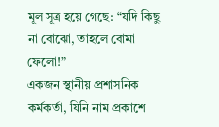মূল সূত্র হয়ে গেছে: “যদি কিছু না বোঝো, তাহলে বোমা ফেলো!”
একজন স্থানীয় প্রশাসনিক কর্মকর্তা, যিনি নাম প্রকাশে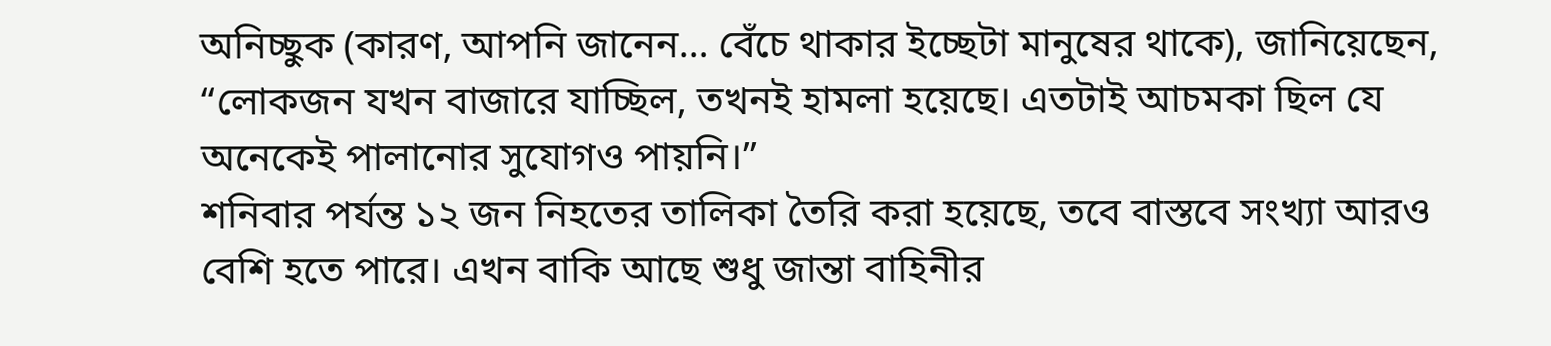অনিচ্ছুক (কারণ, আপনি জানেন… বেঁচে থাকার ইচ্ছেটা মানুষের থাকে), জানিয়েছেন, “লোকজন যখন বাজারে যাচ্ছিল, তখনই হামলা হয়েছে। এতটাই আচমকা ছিল যে অনেকেই পালানোর সুযোগও পায়নি।”
শনিবার পর্যন্ত ১২ জন নিহতের তালিকা তৈরি করা হয়েছে, তবে বাস্তবে সংখ্যা আরও বেশি হতে পারে। এখন বাকি আছে শুধু জান্তা বাহিনীর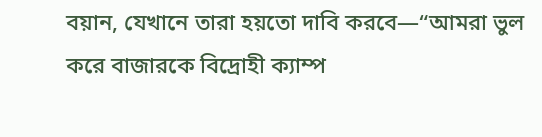বয়ান, যেখানে তারা হয়তো দাবি করবে—“আমরা ভুল করে বাজারকে বিদ্রোহী ক্যাম্প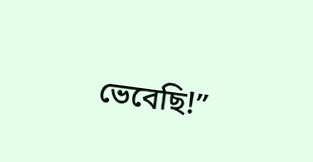ভেবেছি!”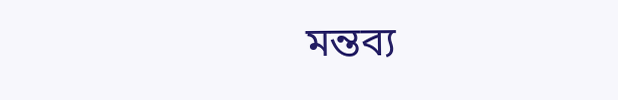মন্তব্য